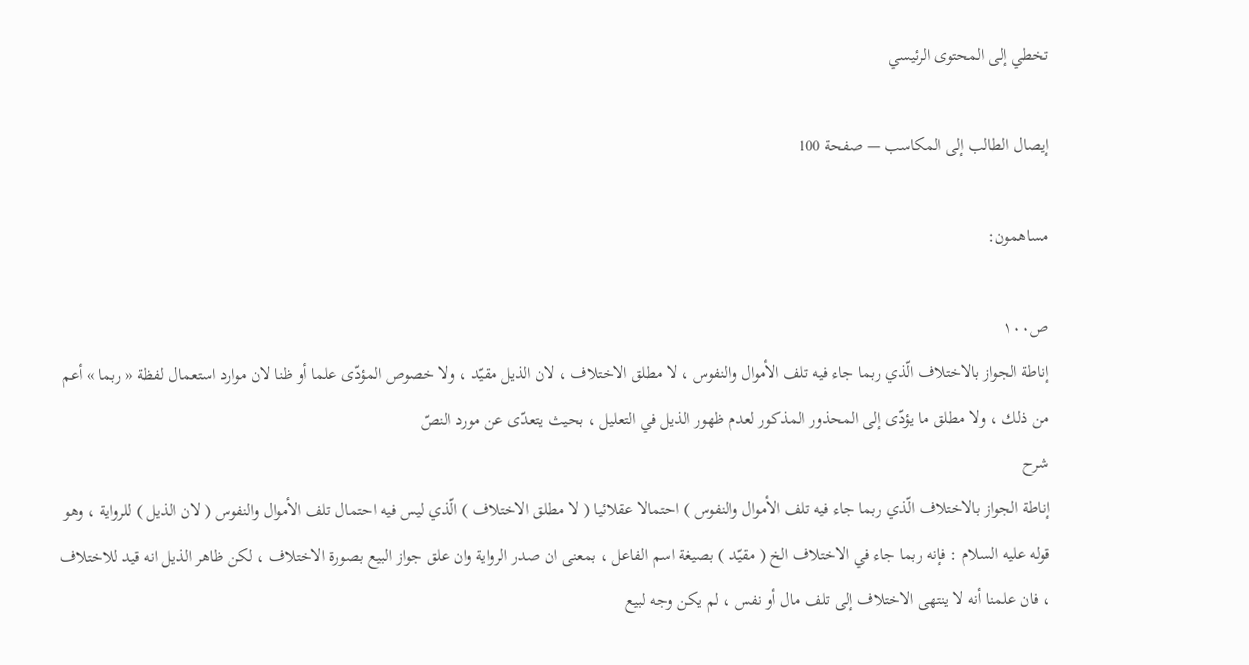تخطي إلى المحتوى الرئيسي

إيصال الطالب إلى المكاسب — صفحة 100

مساهمون:

ص١٠٠
إناطة الجواز بالاختلاف الّذي ربما جاء فيه تلف الأموال والنفوس ، لا مطلق الاختلاف ، لان الذيل مقيّد ، ولا خصوص المؤدّى علما أو ظنا لان موارد استعمال لفظة « ربما » أعم من ذلك ، ولا مطلق ما يؤدّى إلى المحذور المذكور لعدم ظهور الذيل في التعليل ، بحيث يتعدّى عن مورد النصّ
شرح
إناطة الجواز بالاختلاف الّذي ربما جاء فيه تلف الأموال والنفوس ) احتمالا عقلائيا ( لا مطلق الاختلاف ) الّذي ليس فيه احتمال تلف الأموال والنفوس ( لان الذيل ) للرواية ، وهو قوله عليه السلام : فإنه ربما جاء في الاختلاف الخ ( مقيّد ) بصيغة اسم الفاعل ، بمعنى ان صدر الرواية وان علق جواز البيع بصورة الاختلاف ، لكن ظاهر الذيل انه قيد للاختلاف ، فان علمنا أنه لا ينتهى الاختلاف إلى تلف مال أو نفس ، لم يكن وجه لبيع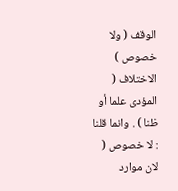الوقف ( ولا خصوص ) الاختلاف ( المؤدى علما أو ظنا ) . وانما قلنا : لا خصوص ( لان موارد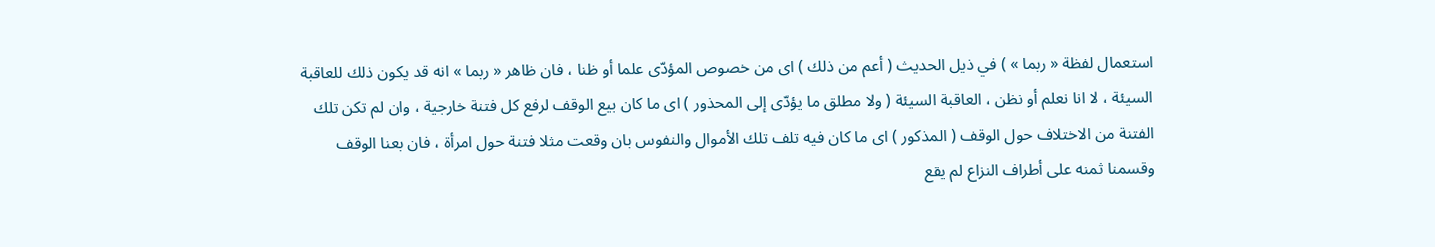استعمال لفظة « ربما » ) في ذيل الحديث ( أعم من ذلك ) اى من خصوص المؤدّى علما أو ظنا ، فان ظاهر « ربما » انه قد يكون ذلك للعاقبة السيئة ، لا انا نعلم أو نظن ، العاقبة السيئة ( ولا مطلق ما يؤدّى إلى المحذور ) اى ما كان بيع الوقف لرفع كل فتنة خارجية ، وان لم تكن تلك الفتنة من الاختلاف حول الوقف ( المذكور ) اى ما كان فيه تلف تلك الأموال والنفوس بان وقعت مثلا فتنة حول امرأة ، فان بعنا الوقف وقسمنا ثمنه على أطراف النزاع لم يقع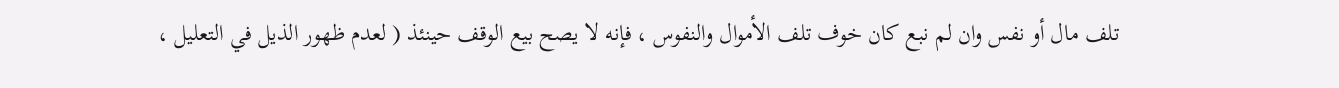تلف مال أو نفس وان لم نبع كان خوف تلف الأموال والنفوس ، فإنه لا يصح بيع الوقف حينئذ ( لعدم ظهور الذيل في التعليل ،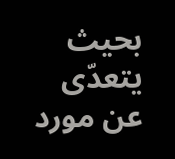بحيث يتعدّى عن مورد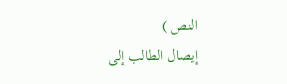النص )
إيصال الطالب إلى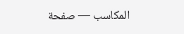المكاسب — صفحة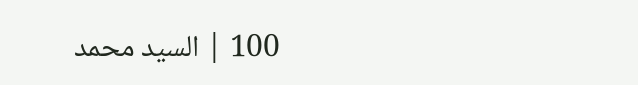100 | السيد محمد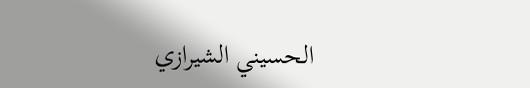الحسيني الشيرازي